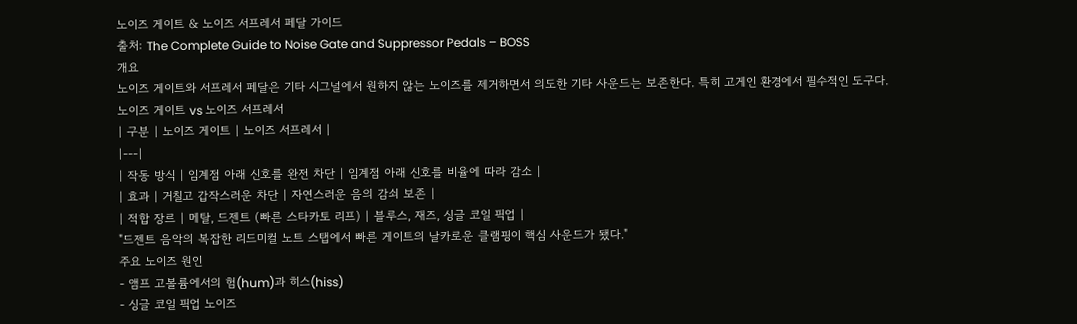노이즈 게이트 & 노이즈 서프레서 페달 가이드
출처: The Complete Guide to Noise Gate and Suppressor Pedals – BOSS
개요
노이즈 게이트와 서프레서 페달은 기타 시그널에서 원하지 않는 노이즈를 제거하면서 의도한 기타 사운드는 보존한다. 특히 고게인 환경에서 필수적인 도구다.
노이즈 게이트 vs 노이즈 서프레서
| 구분 | 노이즈 게이트 | 노이즈 서프레서 |
|---|
| 작동 방식 | 임계점 아래 신호를 완전 차단 | 임계점 아래 신호를 비율에 따라 감소 |
| 효과 | 거칠고 갑작스러운 차단 | 자연스러운 음의 감쇠 보존 |
| 적합 장르 | 메탈, 드젠트 (빠른 스타카토 리프) | 블루스, 재즈, 싱글 코일 픽업 |
"드젠트 음악의 복잡한 리드미컬 노트 스탭에서 빠른 게이트의 날카로운 클램핑이 핵심 사운드가 됐다."
주요 노이즈 원인
- 앰프 고볼륨에서의 험(hum)과 히스(hiss)
- 싱글 코일 픽업 노이즈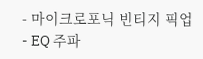- 마이크로포닉 빈티지 픽업
- EQ 주파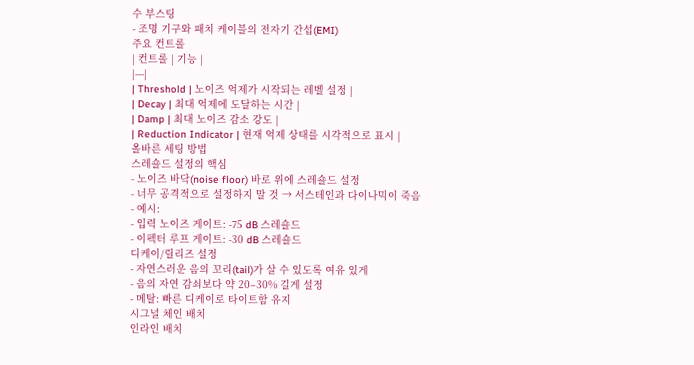수 부스팅
- 조명 기구와 패치 케이블의 전자기 간섭(EMI)
주요 컨트롤
| 컨트롤 | 기능 |
|---|
| Threshold | 노이즈 억제가 시작되는 레벨 설정 |
| Decay | 최대 억제에 도달하는 시간 |
| Damp | 최대 노이즈 감소 강도 |
| Reduction Indicator | 현재 억제 상태를 시각적으로 표시 |
올바른 세팅 방법
스레숄드 설정의 핵심
- 노이즈 바닥(noise floor) 바로 위에 스레숄드 설정
- 너무 공격적으로 설정하지 말 것 → 서스테인과 다이나믹이 죽음
- 예시:
- 입력 노이즈 게이트: -75 dB 스레숄드
- 이펙터 루프 게이트: -30 dB 스레숄드
디케이/릴리즈 설정
- 자연스러운 음의 꼬리(tail)가 살 수 있도록 여유 있게
- 음의 자연 감쇠보다 약 20–30% 길게 설정
- 메탈: 빠른 디케이로 타이트함 유지
시그널 체인 배치
인라인 배치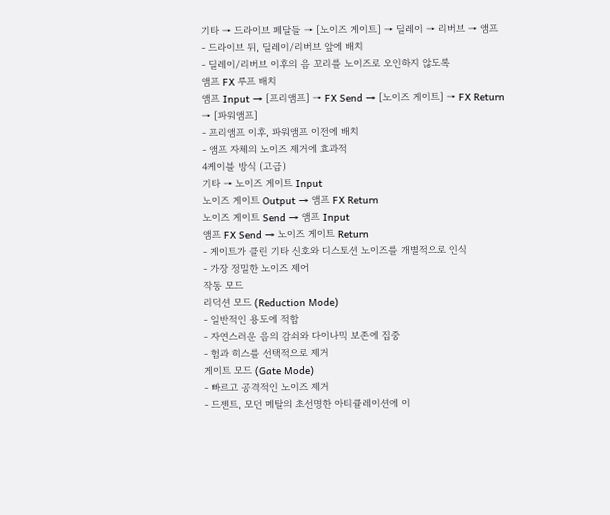기타 → 드라이브 페달들 → [노이즈 게이트] → 딜레이 → 리버브 → 앰프
- 드라이브 뒤, 딜레이/리버브 앞에 배치
- 딜레이/리버브 이후의 음 꼬리를 노이즈로 오인하지 않도록
앰프 FX 루프 배치
앰프 Input → [프리앰프] → FX Send → [노이즈 게이트] → FX Return → [파워앰프]
- 프리앰프 이후, 파워앰프 이전에 배치
- 앰프 자체의 노이즈 제거에 효과적
4케이블 방식 (고급)
기타 → 노이즈 게이트 Input
노이즈 게이트 Output → 앰프 FX Return
노이즈 게이트 Send → 앰프 Input
앰프 FX Send → 노이즈 게이트 Return
- 게이트가 클린 기타 신호와 디스토션 노이즈를 개별적으로 인식
- 가장 정밀한 노이즈 제어
작동 모드
리덕션 모드 (Reduction Mode)
- 일반적인 용도에 적합
- 자연스러운 음의 감쇠와 다이나믹 보존에 집중
- 험과 히스를 선택적으로 제거
게이트 모드 (Gate Mode)
- 빠르고 공격적인 노이즈 제거
- 드젠트, 모던 메탈의 초선명한 아티큘레이션에 이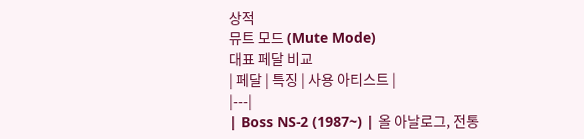상적
뮤트 모드 (Mute Mode)
대표 페달 비교
| 페달 | 특징 | 사용 아티스트 |
|---|
| Boss NS-2 (1987~) | 올 아날로그, 전통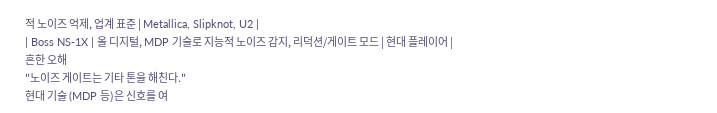적 노이즈 억제, 업계 표준 | Metallica, Slipknot, U2 |
| Boss NS-1X | 올 디지털, MDP 기술로 지능적 노이즈 감지, 리덕션/게이트 모드 | 현대 플레이어 |
흔한 오해
"노이즈 게이트는 기타 톤을 해친다."
현대 기술 (MDP 등)은 신호를 여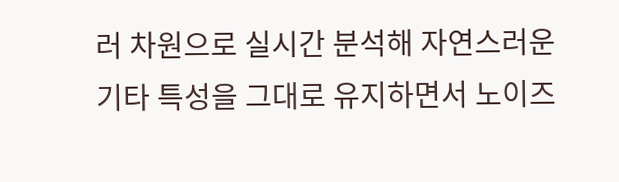러 차원으로 실시간 분석해 자연스러운 기타 특성을 그대로 유지하면서 노이즈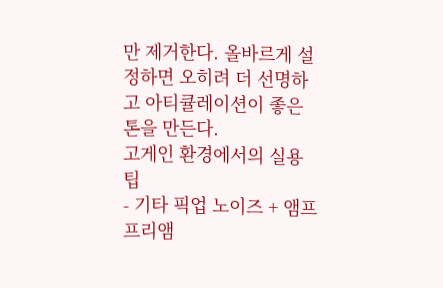만 제거한다. 올바르게 설정하면 오히려 더 선명하고 아티큘레이션이 좋은 톤을 만든다.
고게인 환경에서의 실용 팁
- 기타 픽업 노이즈 + 앰프 프리앰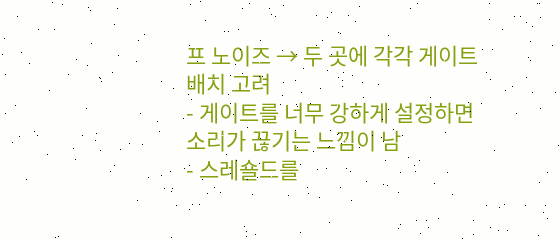프 노이즈 → 두 곳에 각각 게이트 배치 고려
- 게이트를 너무 강하게 설정하면 소리가 끊기는 느낌이 남
- 스레숄드를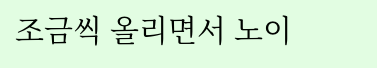조금씩 올리면서 노이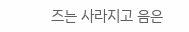즈는 사라지고 음은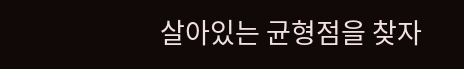살아있는 균형점을 찾자